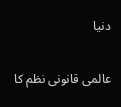دنیا

عالمی قانونی نظم کا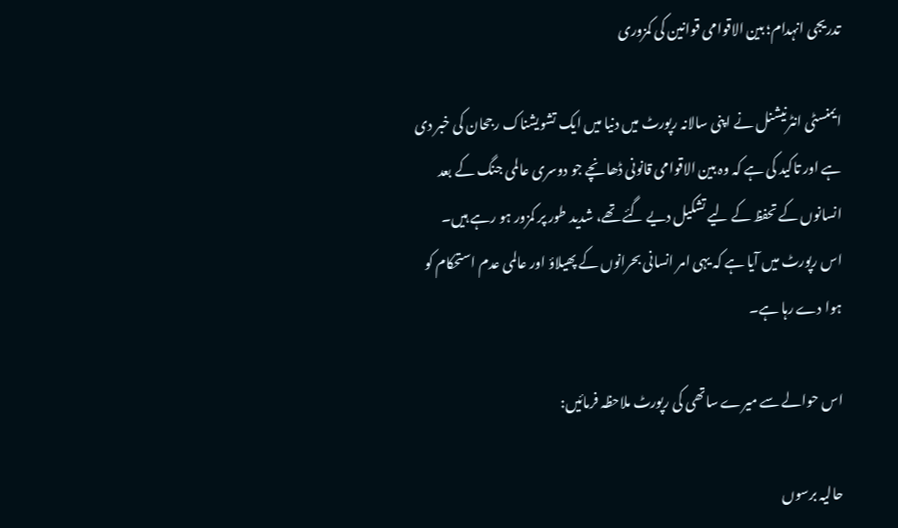تدریجی انہدام؛ بین الاقوامی قوانین کی کمزوری

ایمنسٹی انٹرنیشنل نے اپنی سالانہ رپورٹ میں دنیا میں ایک تشویشناک رجحان کی خبر دی ہے اور تاکید کی ہے کہ وہ بین الاقوامی قانونی ڈھانچے جو دوسری عالمی جنگ کے بعد انسانوں کے تحفظ کے لیے تشکیل دیے گئے تھے، شدید طور پر کمزور ہو رہے ہیں۔
اس رپورٹ میں آیا ہے کہ یہی امر انسانی بحرانوں کے پھیلاؤ اور عالمی عدم استحکام کو ہوا دے رہا ہے۔

اس حوالے سے میرے ساتھی کی رپورٹ ملاحظہ فرمائیں:

حالیہ برسوں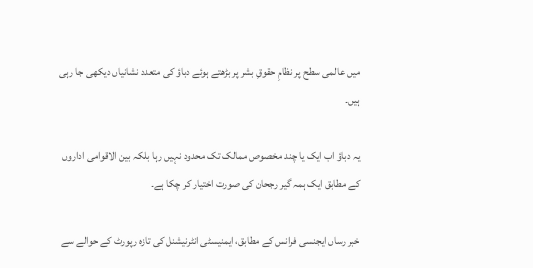میں عالمی سطح پر نظامِ حقوقِ بشر پر بڑھتے ہوئے دباؤ کی متعدد نشانیاں دیکھی جا رہی ہیں۔

یہ دباؤ اب ایک یا چند مخصوص ممالک تک محدود نہیں رہا بلکہ بین الاقوامی اداروں کے مطابق ایک ہمہ گیر رجحان کی صورت اختیار کر چکا ہے۔

خبر رساں ایجنسی فرانس کے مطابق، ایمنیسٹی انٹرنیشنل کی تازہ رپورٹ کے حوالے سے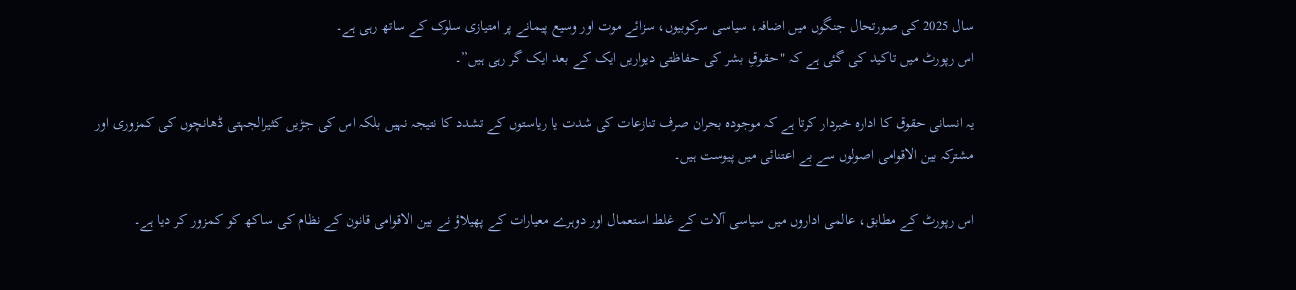سال 2025 کی صورتحال جنگوں میں اضافہ، سیاسی سرکوبیوں، سزائے موت اور وسیع پیمانے پر امتیازی سلوک کے ساتھ رہی ہے۔
اس رپورٹ میں تاکید کی گئی ہے کہ "حقوقِ بشر کی حفاظتی دیواریں ایک کے بعد ایک گر رہی ہیں”۔

یہ انسانی حقوق کا ادارہ خبردار کرتا ہے کہ موجودہ بحران صرف تنازعات کی شدت یا ریاستوں کے تشدد کا نتیجہ نہیں بلکہ اس کی جڑیں کثیرالجہتی ڈھانچوں کی کمزوری اور مشترکہ بین الاقوامی اصولوں سے بے اعتنائی میں پیوست ہیں۔

اس رپورٹ کے مطابق، عالمی اداروں میں سیاسی آلات کے غلط استعمال اور دوہرے معیارات کے پھیلاؤ نے بین الاقوامی قانون کے نظام کی ساکھ کو کمزور کر دیا ہے۔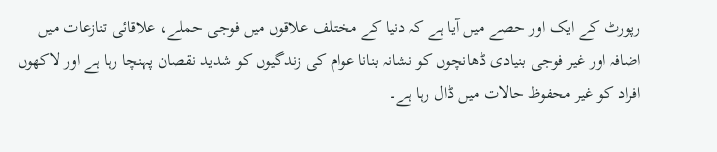رپورٹ کے ایک اور حصے میں آیا ہے کہ دنیا کے مختلف علاقوں میں فوجی حملے، علاقائی تنازعات میں اضافہ اور غیر فوجی بنیادی ڈھانچوں کو نشانہ بنانا عوام کی زندگیوں کو شدید نقصان پہنچا رہا ہے اور لاکھوں افراد کو غیر محفوظ حالات میں ڈال رہا ہے۔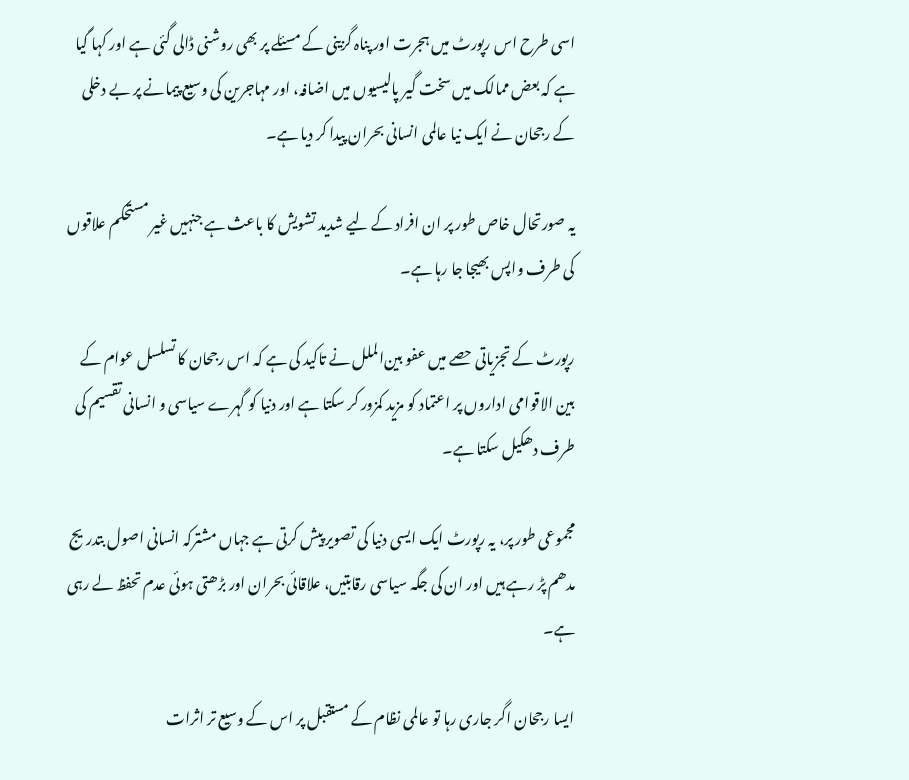اسی طرح اس رپورٹ میں ہجرت اور پناہ گزینی کے مسئلے پر بھی روشنی ڈالی گئی ہے اور کہا گیا ہے کہ بعض ممالک میں سخت گیر پالیسیوں میں اضافہ، اور مہاجرین کی وسیع پیمانے پر بے دخلی کے رجحان نے ایک نیا عالمی انسانی بحران پیدا کر دیا ہے۔

یہ صورتحال خاص طور پر ان افراد کے لیے شدید تشویش کا باعث ہے جنہیں غیر مستحکم علاقوں کی طرف واپس بھیجا جا رہا ہے۔

رپورٹ کے تجزیاتی حصے میں عفو بین‌الملل نے تاکید کی ہے کہ اس رجحان کا تسلسل عوام کے بین الاقوامی اداروں پر اعتماد کو مزید کمزور کر سکتا ہے اور دنیا کو گہرے سیاسی و انسانی تقسیم کی طرف دھکیل سکتا ہے۔

مجموعی طور پر، یہ رپورٹ ایک ایسی دنیا کی تصویر پیش کرتی ہے جہاں مشترکہ انسانی اصول بتدریج مدھم پڑ رہے ہیں اور ان کی جگہ سیاسی رقابتیں، علاقائی بحران اور بڑھتی ہوئی عدم تحفظ لے رہی ہے۔

ایسا رجحان اگر جاری رہا تو عالمی نظام کے مستقبل پر اس کے وسیع تر اثرات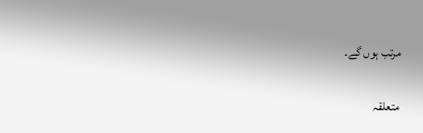مرتب ہوں گے۔

متعلقہ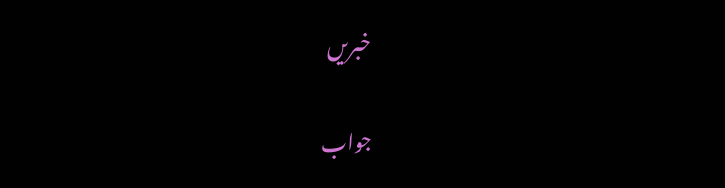خبریں

جواب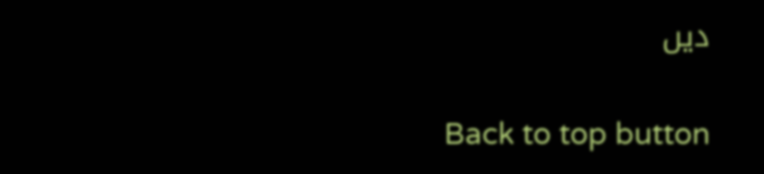دیں

Back to top button